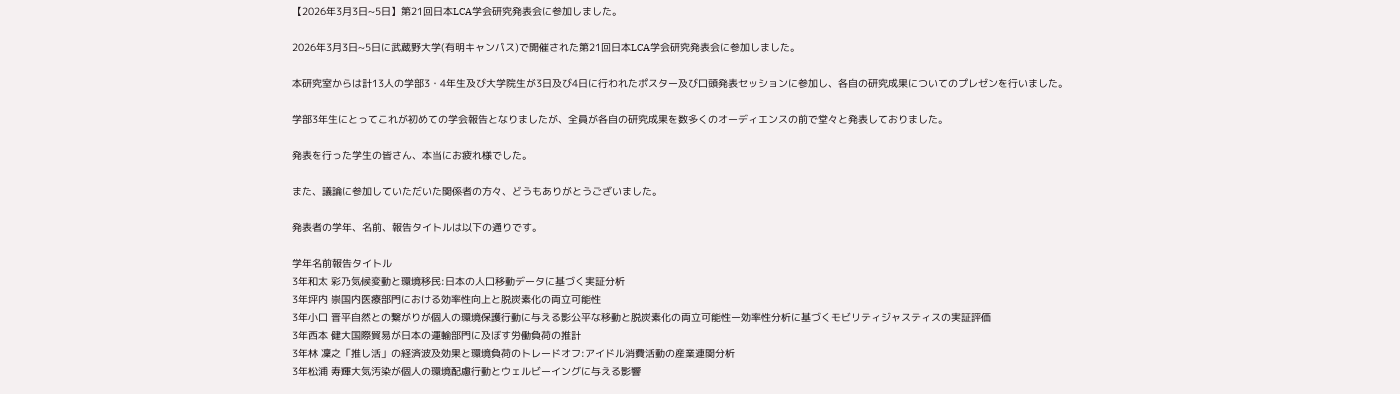【2026年3月3日~5日】第21回日本LCA学会研究発表会に参加しました。

2026年3月3日~5日に武蔵野大学(有明キャンパス)で開催された第21回日本LCA学会研究発表会に参加しました。

本研究室からは計13人の学部3・4年生及び大学院生が3日及び4日に行われたポスター及び口頭発表セッションに参加し、各自の研究成果についてのプレゼンを行いました。

学部3年生にとってこれが初めての学会報告となりましたが、全員が各自の研究成果を数多くのオーディエンスの前で堂々と発表しておりました。

発表を行った学生の皆さん、本当にお疲れ様でした。

また、議論に参加していただいた関係者の方々、どうもありがとうございました。

発表者の学年、名前、報告タイトルは以下の通りです。

学年名前報告タイトル
3年和太 彩乃気候変動と環境移民:日本の人口移動データに基づく実証分析
3年坪内 崇国内医療部門における効率性向上と脱炭素化の両立可能性
3年小口 晋平自然との繋がりが個人の環境保護行動に与える影公平な移動と脱炭素化の両立可能性ー効率性分析に基づくモビリティジャスティスの実証評価
3年西本 健大国際貿易が日本の運輸部門に及ぼす労働負荷の推計
3年林 凜之「推し活」の経済波及効果と環境負荷のトレードオフ:アイドル消費活動の産業連関分析
3年松浦 寿輝大気汚染が個人の環境配慮行動とウェルビーイングに与える影響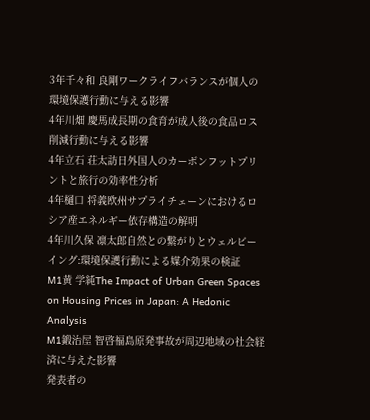3年千々和 良剛ワークライフバランスが個人の環境保護行動に与える影響
4年川畑 慶馬成長期の食育が成人後の食品ロス削減行動に与える影響
4年立石 荘太訪日外国人のカーボンフットプリントと旅行の効率性分析
4年樋口 将義欧州サプライチェーンにおけるロシア産エネルギー依存構造の解明
4年川久保 凛太郎自然との繋がりとウェルビーイング:環境保護行動による媒介効果の検証
M1黄 学純The Impact of Urban Green Spaces on Housing Prices in Japan: A Hedonic Analysis
M1鍛治屋 智啓福島原発事故が周辺地域の社会経済に与えた影響
発表者の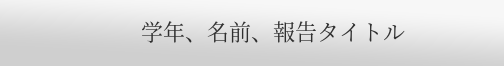学年、名前、報告タイトル